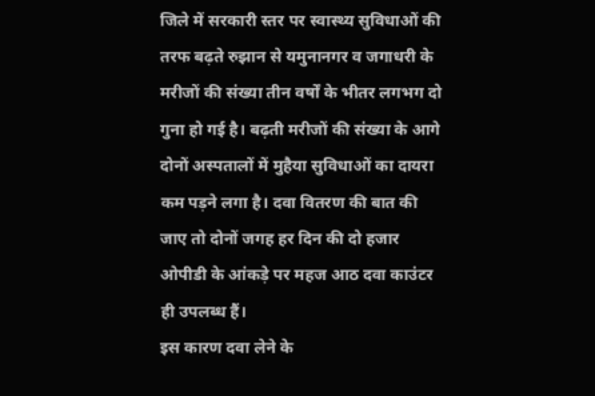जिले में सरकारी स्तर पर स्वास्थ्य सुविधाओं की तरफ बढ़ते रुझान से यमुनानगर व जगाधरी के मरीजों की संख्या तीन वर्षों के भीतर लगभग दो गुना हो गई है। बढ़ती मरीजों की संख्या के आगे दोनों अस्पतालों में मुहैया सुविधाओं का दायरा कम पड़ने लगा है। दवा वितरण की बात की जाए तो दोनों जगह हर दिन की दो हजार ओपीडी के आंकड़े पर महज आठ दवा काउंटर ही उपलब्ध हैं।
इस कारण दवा लेने के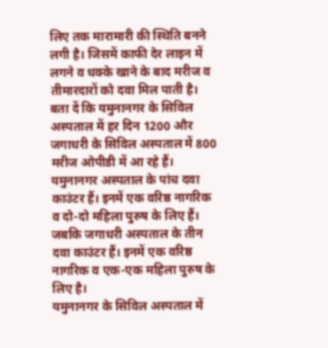लिए तक मारामारी की स्थिति बनने लगी है। जिसमें काफी देर लाइन में लगने व धक्के खाने के बाद मरीज व तीमारदारों को दवा मिल पाती है। बता दें कि यमुनानगर के सिविल अस्पताल में हर दिन 1200 और जगाधरी के सिविल अस्पताल में 800 मरीज ओपीडी में आ रहे हैं। यमुनानगर अस्पताल के पांच दवा काउंटर हैं। इनमें एक वरिष्ठ नागरिक व दो-दो महिला पुरुष के लिए हैं। जबकि जगाधरी अस्पताल के तीन दवा काउंटर हैं। इनमें एक वरिष्ठ नागरिक व एक-एक महिला पुरुष के लिए है।
यमुनानगर के सिविल अस्पताल में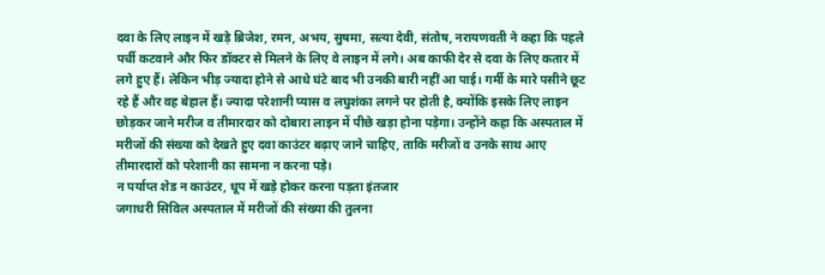दवा के लिए लाइन में खड़े ब्रिजेश, रमन, अभय, सुषमा, सत्या देवी, संतोष, नरायणवती ने कहा कि पहले पर्ची कटवाने और फिर डॉक्टर से मिलने के लिए वे लाइन में लगे। अब काफी देर से दवा के लिए कतार में लगे हुए हैं। लेकिन भीड़ ज्यादा होने से आधे घंटे बाद भी उनकी बारी नहीं आ पाई। गर्मी के मारे पसीने छूट रहे हैं और वह बेहाल हैं। ज्यादा परेशानी प्यास व लघुशंका लगने पर होती है, क्योंकि इसके लिए लाइन छोड़कर जाने मरीज व तीमारदार को दोबारा लाइन में पीछे खड़ा होना पड़ेगा। उन्होंने कहा कि अस्पताल में मरीजों की संख्या को देखते हुए दवा काउंटर बढ़ाए जाने चाहिए, ताकि मरीजों व उनके साथ आए तीमारदारों को परेशानी का सामना न करना पड़े।
न पर्याप्त शेड न काउंटर, धूप में खड़े होकर करना पड़ता इंतजार
जगाधरी सिविल अस्पताल में मरीजों की संख्या की तुलना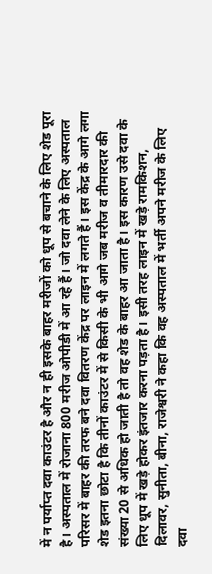में न पर्याप्त दवा काउंटर है और न ही इसके बाहर मरीजों को धूप से बचाने के लिए शेड पूरा है। अस्पताल में रोजाना 800 मरीज ओपीडी में आ रहे हैं। जो दवा लेने के लिए अस्पताल परिसर में बाहर की तरफ बने दवा वितरण केंद्र पर लाइन में लगते हैं। इस केंद्र के आगे लगा शेड इतना छोटा है कि तीनों काउंटर में से किसी के भी आगे जब मरीज व तीमारदार की संख्या 20 से अधिक हो जाती है तो वह शेड के बाहर आ जाता है। इस कारण उसे दवा के लिए धूप में खड़े होकर इंतजार करना पड़ता है। इसी तरह लाइन में खड़े रामकिशन, दिलावर, सुनीता, बीना, राजेश्वरी ने कहा कि वह अस्पताल में भर्ती अपने मरीज के लिए दवा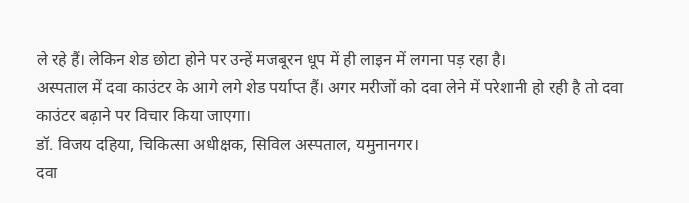ले रहे हैं। लेकिन शेड छोटा होने पर उन्हें मजबूरन धूप में ही लाइन में लगना पड़ रहा है।
अस्पताल में दवा काउंटर के आगे लगे शेड पर्याप्त हैं। अगर मरीजों को दवा लेने में परेशानी हो रही है तो दवा काउंटर बढ़ाने पर विचार किया जाएगा।
डॉ. विजय दहिया, चिकित्सा अधीक्षक, सिविल अस्पताल, यमुनानगर।
दवा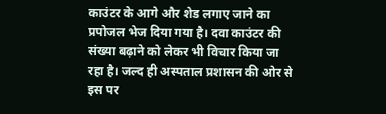काउंटर के आगे और शेड लगाए जाने का प्रपोजल भेज दिया गया है। दवा काउंटर की संख्या बढ़ाने को लेकर भी विचार किया जा रहा है। जल्द ही अस्पताल प्रशासन की ओर से इस पर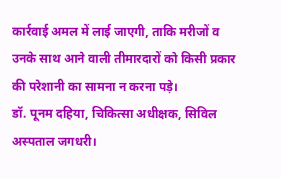कार्रवाई अमल में लाई जाएगी, ताकि मरीजों व उनके साथ आने वाली तीमारदारों को किसी प्रकार की परेशानी का सामना न करना पड़े।
डॉ. पूनम दहिया, चिकित्सा अधीक्षक, सिविल अस्पताल जगधरी।